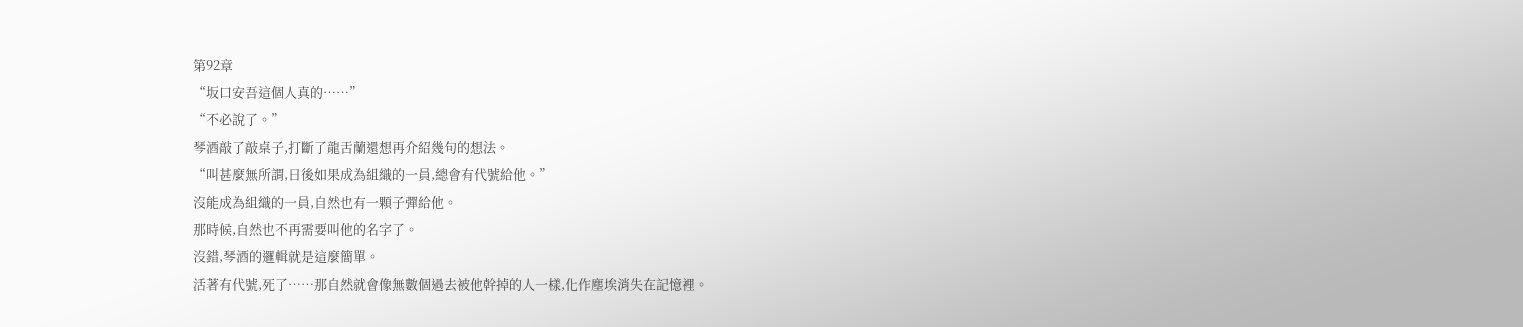第92章
“坂口安吾這個人真的……”
“不必說了。”
琴酒敲了敲桌子,打斷了龍舌蘭還想再介紹幾句的想法。
“叫甚麼無所謂,日後如果成為組織的一員,總會有代號給他。”
沒能成為組織的一員,自然也有一顆子彈給他。
那時候,自然也不再需要叫他的名字了。
沒錯,琴酒的邏輯就是這麼簡單。
活著有代號,死了……那自然就會像無數個過去被他幹掉的人一樣,化作塵埃消失在記憶裡。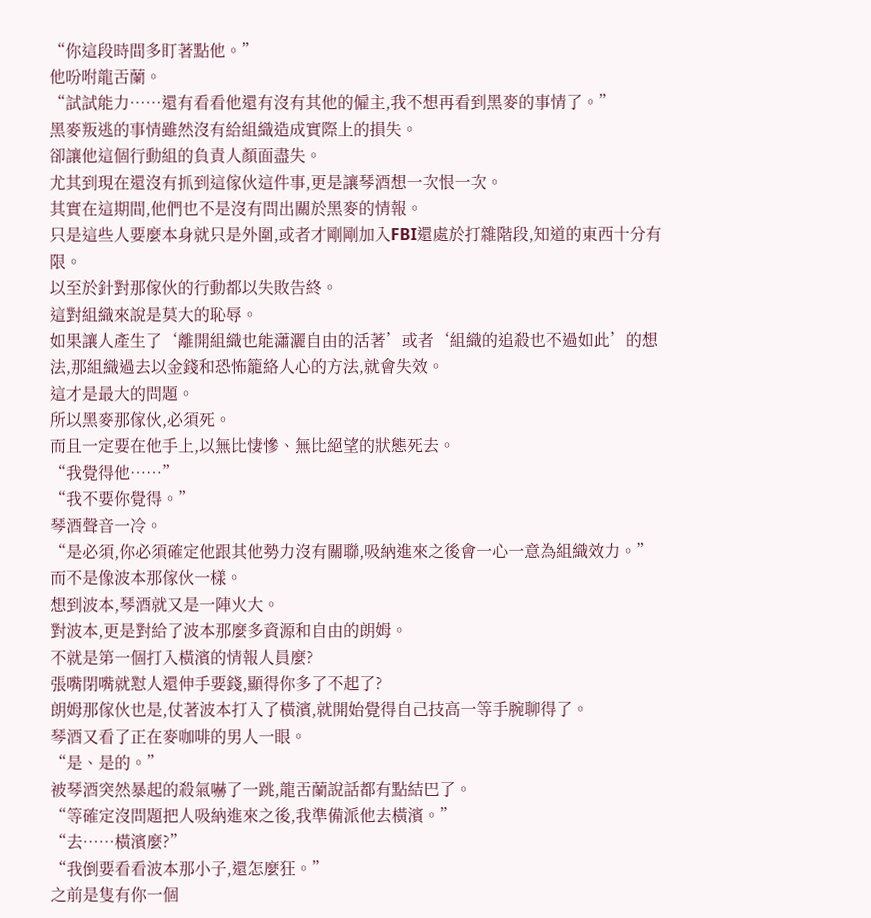“你這段時間多盯著點他。”
他吩咐龍舌蘭。
“試試能力……還有看看他還有沒有其他的僱主,我不想再看到黑麥的事情了。”
黑麥叛逃的事情雖然沒有給組織造成實際上的損失。
卻讓他這個行動組的負責人顏面盡失。
尤其到現在還沒有抓到這傢伙這件事,更是讓琴酒想一次恨一次。
其實在這期間,他們也不是沒有問出關於黑麥的情報。
只是這些人要麼本身就只是外圍,或者才剛剛加入FBI還處於打雜階段,知道的東西十分有限。
以至於針對那傢伙的行動都以失敗告終。
這對組織來說是莫大的恥辱。
如果讓人產生了‘離開組織也能瀟灑自由的活著’或者‘組織的追殺也不過如此’的想法,那組織過去以金錢和恐怖籠絡人心的方法,就會失效。
這才是最大的問題。
所以黑麥那傢伙,必須死。
而且一定要在他手上,以無比悽慘、無比絕望的狀態死去。
“我覺得他……”
“我不要你覺得。”
琴酒聲音一冷。
“是必須,你必須確定他跟其他勢力沒有關聯,吸納進來之後會一心一意為組織效力。”
而不是像波本那傢伙一樣。
想到波本,琴酒就又是一陣火大。
對波本,更是對給了波本那麼多資源和自由的朗姆。
不就是第一個打入橫濱的情報人員麼?
張嘴閉嘴就懟人還伸手要錢,顯得你多了不起了?
朗姆那傢伙也是,仗著波本打入了橫濱,就開始覺得自己技高一等手腕聊得了。
琴酒又看了正在麥咖啡的男人一眼。
“是、是的。”
被琴酒突然暴起的殺氣嚇了一跳,龍舌蘭說話都有點結巴了。
“等確定沒問題把人吸納進來之後,我準備派他去橫濱。”
“去……橫濱麼?”
“我倒要看看波本那小子,還怎麼狂。”
之前是隻有你一個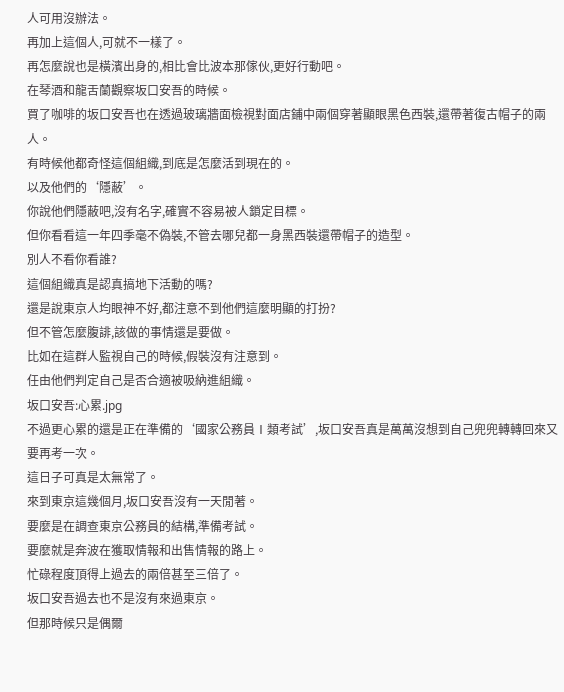人可用沒辦法。
再加上這個人,可就不一樣了。
再怎麼說也是橫濱出身的,相比會比波本那傢伙,更好行動吧。
在琴酒和龍舌蘭觀察坂口安吾的時候。
買了咖啡的坂口安吾也在透過玻璃牆面檢視對面店鋪中兩個穿著顯眼黑色西裝,還帶著復古帽子的兩人。
有時候他都奇怪這個組織,到底是怎麼活到現在的。
以及他們的‘隱蔽’。
你說他們隱蔽吧,沒有名字,確實不容易被人鎖定目標。
但你看看這一年四季毫不偽裝,不管去哪兒都一身黑西裝還帶帽子的造型。
別人不看你看誰?
這個組織真是認真搞地下活動的嗎?
還是說東京人均眼神不好,都注意不到他們這麼明顯的打扮?
但不管怎麼腹誹,該做的事情還是要做。
比如在這群人監視自己的時候,假裝沒有注意到。
任由他們判定自己是否合適被吸納進組織。
坂口安吾:心累.jpg
不過更心累的還是正在準備的‘國家公務員Ⅰ類考試’,坂口安吾真是萬萬沒想到自己兜兜轉轉回來又要再考一次。
這日子可真是太無常了。
來到東京這幾個月,坂口安吾沒有一天閒著。
要麼是在調查東京公務員的結構,準備考試。
要麼就是奔波在獲取情報和出售情報的路上。
忙碌程度頂得上過去的兩倍甚至三倍了。
坂口安吾過去也不是沒有來過東京。
但那時候只是偶爾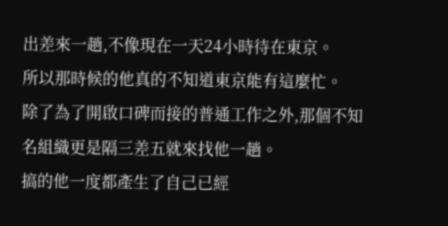出差來一趟,不像現在一天24小時待在東京。
所以那時候的他真的不知道東京能有這麼忙。
除了為了開啟口碑而接的普通工作之外,那個不知名組織更是隔三差五就來找他一趟。
搞的他一度都產生了自己已經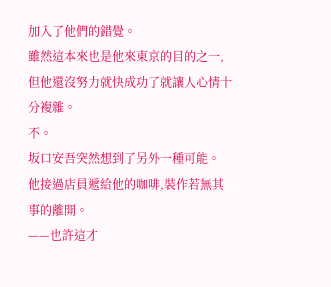加入了他們的錯覺。
雖然這本來也是他來東京的目的之一,但他還沒努力就快成功了就讓人心情十分複雜。
不。
坂口安吾突然想到了另外一種可能。
他接過店員遞給他的咖啡,裝作若無其事的離開。
——也許這才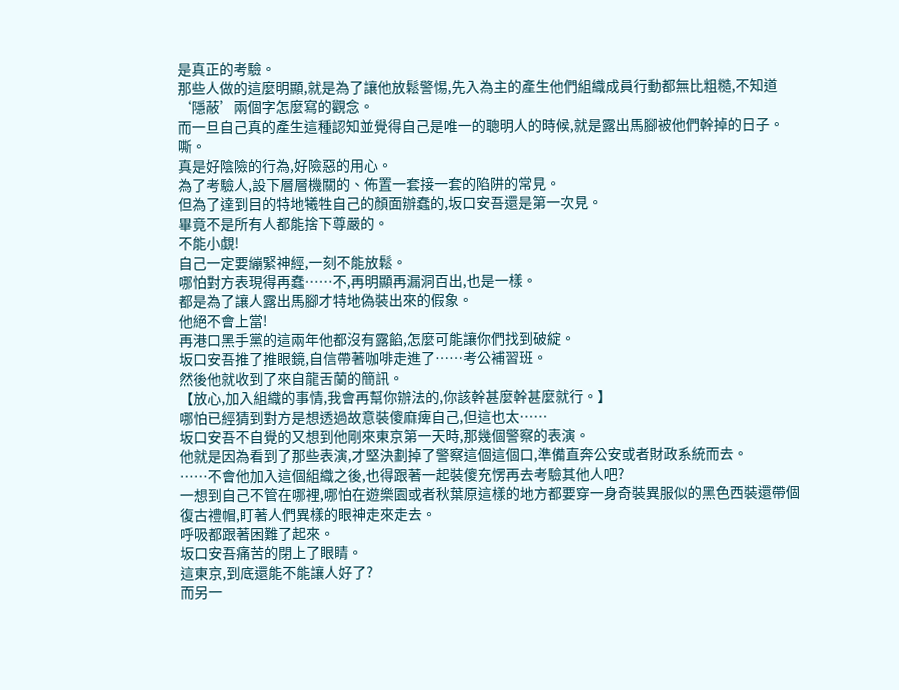是真正的考驗。
那些人做的這麼明顯,就是為了讓他放鬆警惕,先入為主的產生他們組織成員行動都無比粗糙,不知道‘隱蔽’兩個字怎麼寫的觀念。
而一旦自己真的產生這種認知並覺得自己是唯一的聰明人的時候,就是露出馬腳被他們幹掉的日子。
嘶。
真是好陰險的行為,好險惡的用心。
為了考驗人,設下層層機關的、佈置一套接一套的陷阱的常見。
但為了達到目的特地犧牲自己的顏面辦蠢的,坂口安吾還是第一次見。
畢竟不是所有人都能捨下尊嚴的。
不能小覷!
自己一定要繃緊神經,一刻不能放鬆。
哪怕對方表現得再蠢……不,再明顯再漏洞百出,也是一樣。
都是為了讓人露出馬腳才特地偽裝出來的假象。
他絕不會上當!
再港口黑手黨的這兩年他都沒有露餡,怎麼可能讓你們找到破綻。
坂口安吾推了推眼鏡,自信帶著咖啡走進了……考公補習班。
然後他就收到了來自龍舌蘭的簡訊。
【放心,加入組織的事情,我會再幫你辦法的,你該幹甚麼幹甚麼就行。】
哪怕已經猜到對方是想透過故意裝傻麻痺自己,但這也太……
坂口安吾不自覺的又想到他剛來東京第一天時,那幾個警察的表演。
他就是因為看到了那些表演,才堅決劃掉了警察這個這個口,準備直奔公安或者財政系統而去。
……不會他加入這個組織之後,也得跟著一起裝傻充愣再去考驗其他人吧?
一想到自己不管在哪裡,哪怕在遊樂園或者秋葉原這樣的地方都要穿一身奇裝異服似的黑色西裝還帶個復古禮帽,盯著人們異樣的眼神走來走去。
呼吸都跟著困難了起來。
坂口安吾痛苦的閉上了眼睛。
這東京,到底還能不能讓人好了?
而另一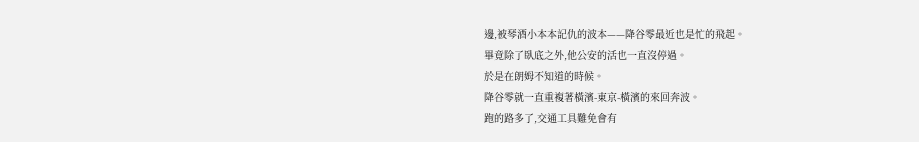邊,被琴酒小本本記仇的波本——降谷零最近也是忙的飛起。
畢竟除了臥底之外,他公安的活也一直沒停過。
於是在朗姆不知道的時候。
降谷零就一直重複著橫濱-東京-橫濱的來回奔波。
跑的路多了,交通工具難免會有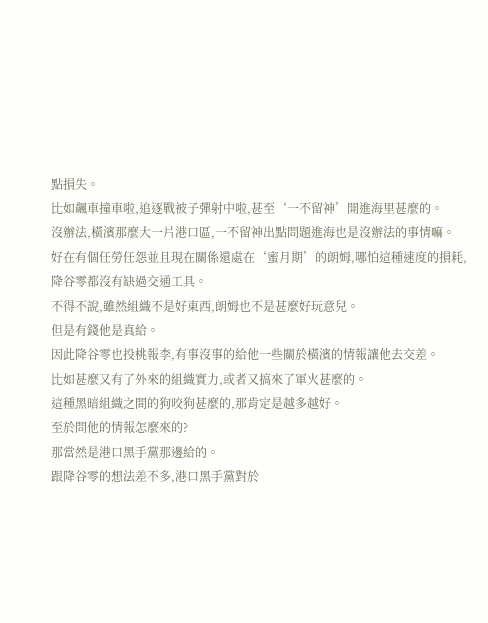點損失。
比如飆車撞車啦,追逐戰被子彈射中啦,甚至‘一不留神’開進海里甚麼的。
沒辦法,橫濱那麼大一片港口區,一不留神出點問題進海也是沒辦法的事情嘛。
好在有個任勞任怨並且現在關係還處在‘蜜月期’的朗姆,哪怕這種速度的損耗,降谷零都沒有缺過交通工具。
不得不說,雖然組織不是好東西,朗姆也不是甚麼好玩意兒。
但是有錢他是真給。
因此降谷零也投桃報李,有事沒事的給他一些關於橫濱的情報讓他去交差。
比如甚麼又有了外來的組織實力,或者又搞來了軍火甚麼的。
這種黑暗組織之間的狗咬狗甚麼的,那肯定是越多越好。
至於問他的情報怎麼來的?
那當然是港口黑手黨那邊給的。
跟降谷零的想法差不多,港口黑手黨對於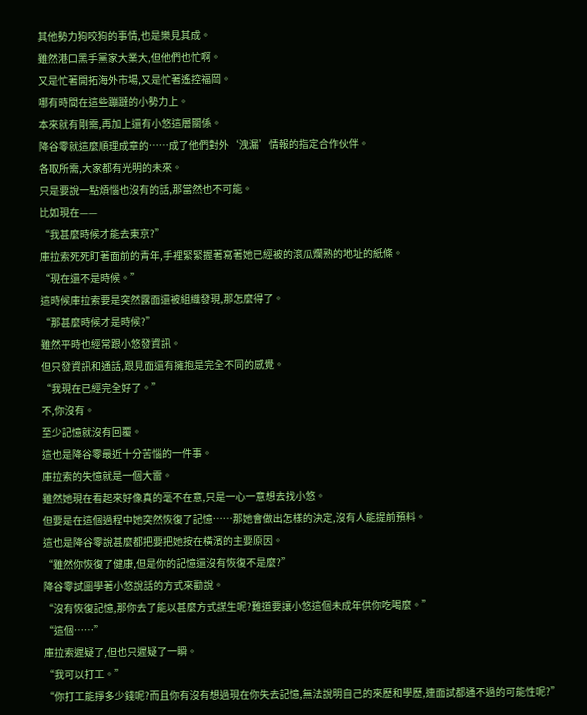其他勢力狗咬狗的事情,也是樂見其成。
雖然港口黑手黨家大業大,但他們也忙啊。
又是忙著開拓海外市場,又是忙著遙控福岡。
哪有時間在這些蹦躂的小勢力上。
本來就有剛需,再加上還有小悠這層關係。
降谷零就這麼順理成章的……成了他們對外‘洩漏’情報的指定合作伙伴。
各取所需,大家都有光明的未來。
只是要說一點煩惱也沒有的話,那當然也不可能。
比如現在——
“我甚麼時候才能去東京?”
庫拉索死死盯著面前的青年,手裡緊緊握著寫著她已經被的滾瓜爛熟的地址的紙條。
“現在還不是時候。”
這時候庫拉索要是突然露面還被組織發現,那怎麼得了。
“那甚麼時候才是時候?”
雖然平時也經常跟小悠發資訊。
但只發資訊和通話,跟見面還有擁抱是完全不同的感覺。
“我現在已經完全好了。”
不,你沒有。
至少記憶就沒有回覆。
這也是降谷零最近十分苦惱的一件事。
庫拉索的失憶就是一個大雷。
雖然她現在看起來好像真的毫不在意,只是一心一意想去找小悠。
但要是在這個過程中她突然恢復了記憶……那她會做出怎樣的決定,沒有人能提前預料。
這也是降谷零說甚麼都把要把她按在橫濱的主要原因。
“雖然你恢復了健康,但是你的記憶還沒有恢復不是麼?”
降谷零試圖學著小悠說話的方式來勸說。
“沒有恢復記憶,那你去了能以甚麼方式謀生呢?難道要讓小悠這個未成年供你吃喝麼。”
“這個……”
庫拉索遲疑了,但也只遲疑了一瞬。
“我可以打工。”
“你打工能掙多少錢呢?而且你有沒有想過現在你失去記憶,無法說明自己的來歷和學歷,連面試都通不過的可能性呢?”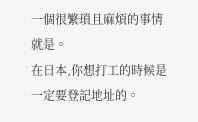一個很繁瑣且麻煩的事情就是。
在日本,你想打工的時候是一定要登記地址的。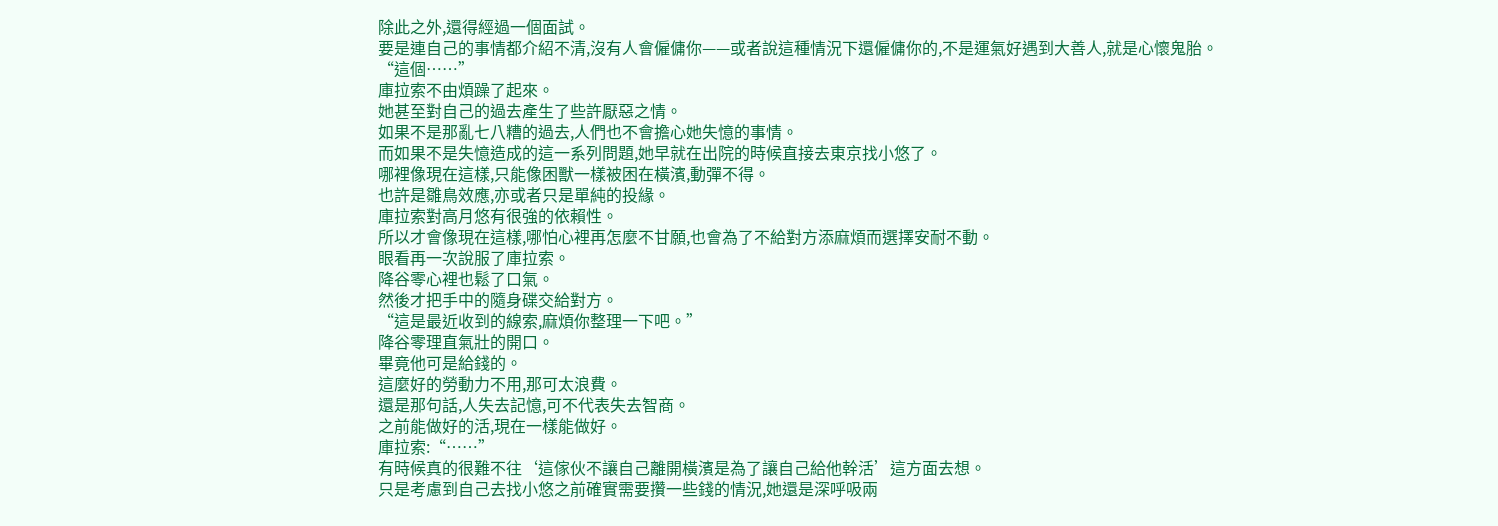除此之外,還得經過一個面試。
要是連自己的事情都介紹不清,沒有人會僱傭你——或者說這種情況下還僱傭你的,不是運氣好遇到大善人,就是心懷鬼胎。
“這個……”
庫拉索不由煩躁了起來。
她甚至對自己的過去產生了些許厭惡之情。
如果不是那亂七八糟的過去,人們也不會擔心她失憶的事情。
而如果不是失憶造成的這一系列問題,她早就在出院的時候直接去東京找小悠了。
哪裡像現在這樣,只能像困獸一樣被困在橫濱,動彈不得。
也許是雛鳥效應,亦或者只是單純的投緣。
庫拉索對高月悠有很強的依賴性。
所以才會像現在這樣,哪怕心裡再怎麼不甘願,也會為了不給對方添麻煩而選擇安耐不動。
眼看再一次說服了庫拉索。
降谷零心裡也鬆了口氣。
然後才把手中的隨身碟交給對方。
“這是最近收到的線索,麻煩你整理一下吧。”
降谷零理直氣壯的開口。
畢竟他可是給錢的。
這麼好的勞動力不用,那可太浪費。
還是那句話,人失去記憶,可不代表失去智商。
之前能做好的活,現在一樣能做好。
庫拉索:“……”
有時候真的很難不往‘這傢伙不讓自己離開橫濱是為了讓自己給他幹活’這方面去想。
只是考慮到自己去找小悠之前確實需要攢一些錢的情況,她還是深呼吸兩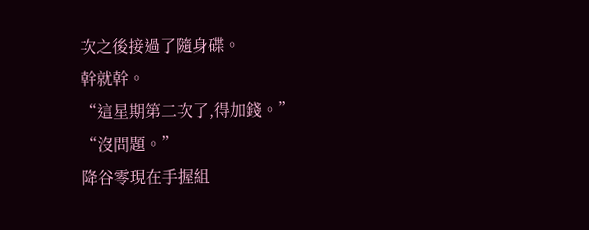次之後接過了隨身碟。
幹就幹。
“這星期第二次了,得加錢。”
“沒問題。”
降谷零現在手握組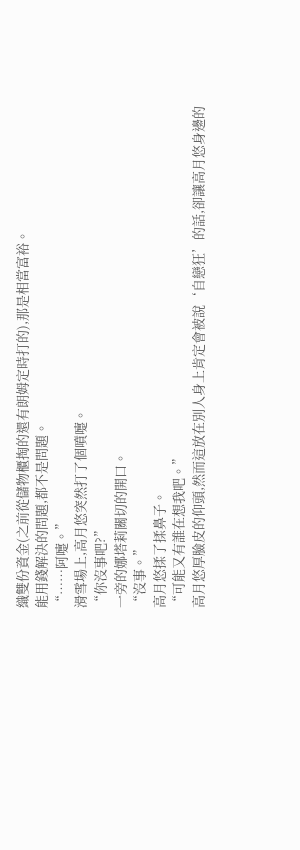織雙份資金(之前從儲物櫃掏的還有朗姆定時打的),那是相當富裕。
能用錢解決的問題,都不是問題。
“……阿嚏。”
滑雪場上,高月悠突然打了個噴嚏。
“你沒事吧?”
一旁的娜塔莉關切的開口。
“沒事。”
高月悠揉了揉鼻子。
“可能又有誰在想我吧。”
高月悠厚臉皮的仰頭,然而這放在別人身上肯定會被說‘自戀狂’的話,卻讓高月悠身邊的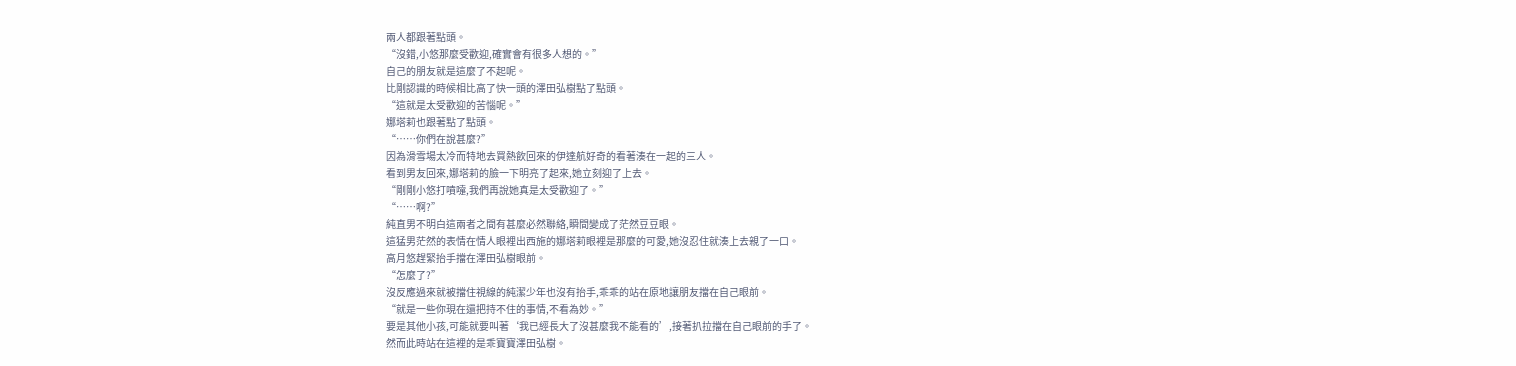兩人都跟著點頭。
“沒錯,小悠那麼受歡迎,確實會有很多人想的。”
自己的朋友就是這麼了不起呢。
比剛認識的時候相比高了快一頭的澤田弘樹點了點頭。
“這就是太受歡迎的苦惱呢。”
娜塔莉也跟著點了點頭。
“……你們在說甚麼?”
因為滑雪場太冷而特地去買熱飲回來的伊達航好奇的看著湊在一起的三人。
看到男友回來,娜塔莉的臉一下明亮了起來,她立刻迎了上去。
“剛剛小悠打噴嚏,我們再說她真是太受歡迎了。”
“……啊?”
純直男不明白這兩者之間有甚麼必然聯絡,瞬間變成了茫然豆豆眼。
這猛男茫然的表情在情人眼裡出西施的娜塔莉眼裡是那麼的可愛,她沒忍住就湊上去親了一口。
高月悠趕緊抬手擋在澤田弘樹眼前。
“怎麼了?”
沒反應過來就被擋住視線的純潔少年也沒有抬手,乖乖的站在原地讓朋友擋在自己眼前。
“就是一些你現在還把持不住的事情,不看為妙。”
要是其他小孩,可能就要叫著‘我已經長大了沒甚麼我不能看的’,接著扒拉擋在自己眼前的手了。
然而此時站在這裡的是乖寶寶澤田弘樹。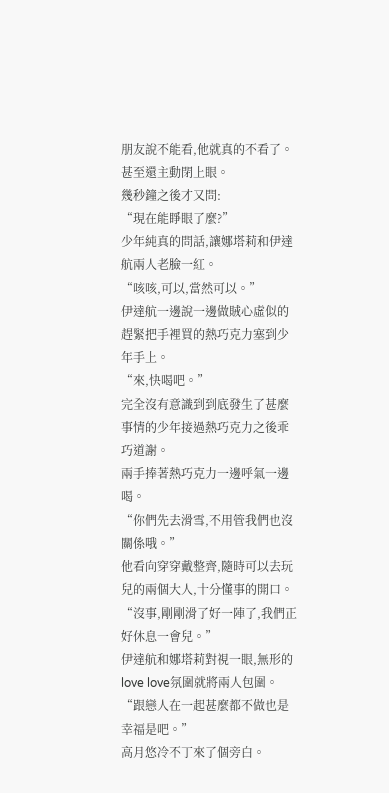朋友說不能看,他就真的不看了。
甚至還主動閉上眼。
幾秒鐘之後才又問:
“現在能睜眼了麼?”
少年純真的問話,讓娜塔莉和伊達航兩人老臉一紅。
“咳咳,可以,當然可以。”
伊達航一邊說一邊做賊心虛似的趕緊把手裡買的熱巧克力塞到少年手上。
“來,快喝吧。”
完全沒有意識到到底發生了甚麼事情的少年接過熱巧克力之後乖巧道謝。
兩手捧著熱巧克力一邊呼氣一邊喝。
“你們先去滑雪,不用管我們也沒關係哦。”
他看向穿穿戴整齊,隨時可以去玩兒的兩個大人,十分懂事的開口。
“沒事,剛剛滑了好一陣了,我們正好休息一會兒。”
伊達航和娜塔莉對視一眼,無形的love love氛圍就將兩人包圍。
“跟戀人在一起甚麼都不做也是幸福是吧。”
高月悠冷不丁來了個旁白。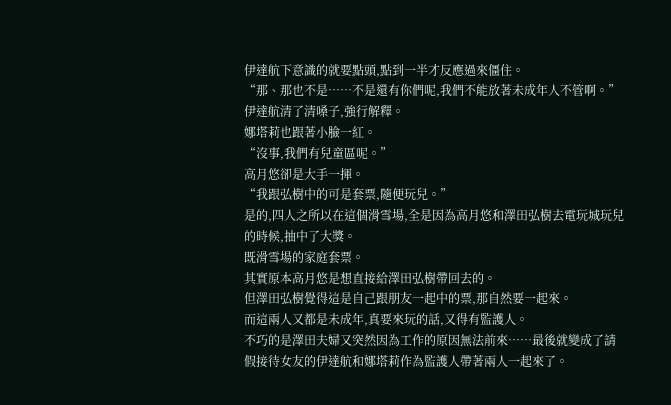伊達航下意識的就要點頭,點到一半才反應過來僵住。
“那、那也不是……不是還有你們呢,我們不能放著未成年人不管啊。”
伊達航清了清嗓子,強行解釋。
娜塔莉也跟著小臉一紅。
“沒事,我們有兒童區呢。”
高月悠卻是大手一揮。
“我跟弘樹中的可是套票,隨便玩兒。”
是的,四人之所以在這個滑雪場,全是因為高月悠和澤田弘樹去電玩城玩兒的時候,抽中了大獎。
既滑雪場的家庭套票。
其實原本高月悠是想直接給澤田弘樹帶回去的。
但澤田弘樹覺得這是自己跟朋友一起中的票,那自然要一起來。
而這兩人又都是未成年,真要來玩的話,又得有監護人。
不巧的是澤田夫婦又突然因為工作的原因無法前來……最後就變成了請假接待女友的伊達航和娜塔莉作為監護人帶著兩人一起來了。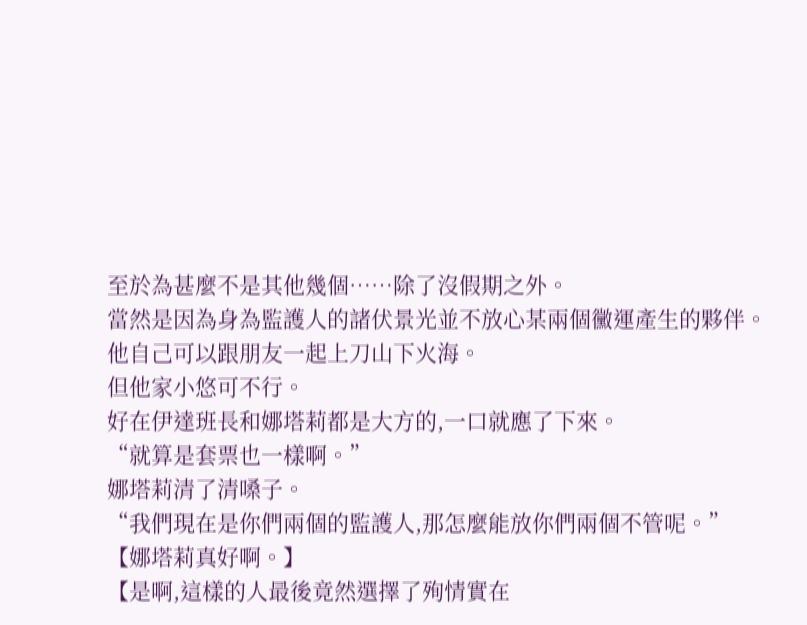至於為甚麼不是其他幾個……除了沒假期之外。
當然是因為身為監護人的諸伏景光並不放心某兩個黴運產生的夥伴。
他自己可以跟朋友一起上刀山下火海。
但他家小悠可不行。
好在伊達班長和娜塔莉都是大方的,一口就應了下來。
“就算是套票也一樣啊。”
娜塔莉清了清嗓子。
“我們現在是你們兩個的監護人,那怎麼能放你們兩個不管呢。”
【娜塔莉真好啊。】
【是啊,這樣的人最後竟然選擇了殉情實在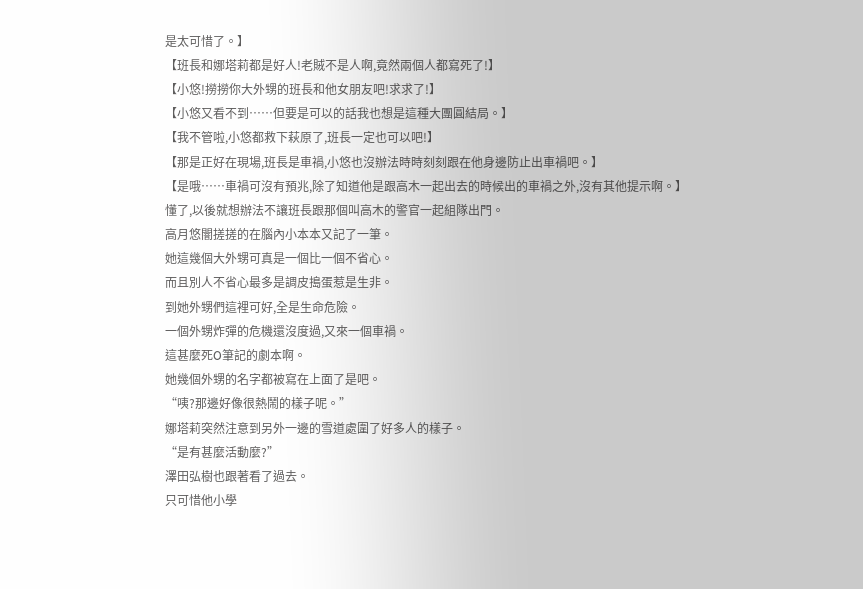是太可惜了。】
【班長和娜塔莉都是好人!老賊不是人啊,竟然兩個人都寫死了!】
【小悠!撈撈你大外甥的班長和他女朋友吧!求求了!】
【小悠又看不到……但要是可以的話我也想是這種大團圓結局。】
【我不管啦,小悠都救下萩原了,班長一定也可以吧!】
【那是正好在現場,班長是車禍,小悠也沒辦法時時刻刻跟在他身邊防止出車禍吧。】
【是哦……車禍可沒有預兆,除了知道他是跟高木一起出去的時候出的車禍之外,沒有其他提示啊。】
懂了,以後就想辦法不讓班長跟那個叫高木的警官一起組隊出門。
高月悠闇搓搓的在腦內小本本又記了一筆。
她這幾個大外甥可真是一個比一個不省心。
而且別人不省心最多是調皮搗蛋惹是生非。
到她外甥們這裡可好,全是生命危險。
一個外甥炸彈的危機還沒度過,又來一個車禍。
這甚麼死O筆記的劇本啊。
她幾個外甥的名字都被寫在上面了是吧。
“咦?那邊好像很熱鬧的樣子呢。”
娜塔莉突然注意到另外一邊的雪道處圍了好多人的樣子。
“是有甚麼活動麼?”
澤田弘樹也跟著看了過去。
只可惜他小學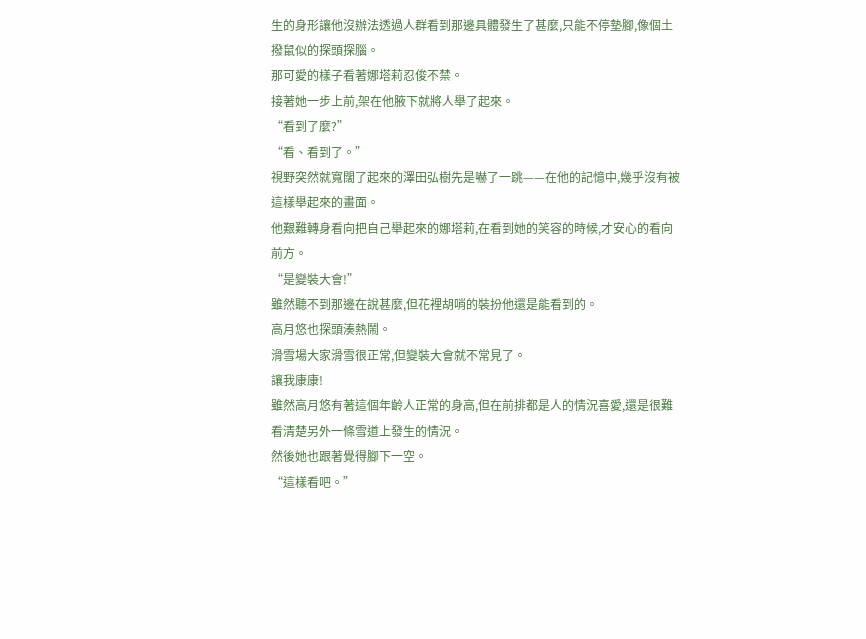生的身形讓他沒辦法透過人群看到那邊具體發生了甚麼,只能不停墊腳,像個土撥鼠似的探頭探腦。
那可愛的樣子看著娜塔莉忍俊不禁。
接著她一步上前,架在他腋下就將人舉了起來。
“看到了麼?”
“看、看到了。”
視野突然就寬闊了起來的澤田弘樹先是嚇了一跳——在他的記憶中,幾乎沒有被這樣舉起來的畫面。
他艱難轉身看向把自己舉起來的娜塔莉,在看到她的笑容的時候,才安心的看向前方。
“是變裝大會!”
雖然聽不到那邊在說甚麼,但花裡胡哨的裝扮他還是能看到的。
高月悠也探頭湊熱鬧。
滑雪場大家滑雪很正常,但變裝大會就不常見了。
讓我康康!
雖然高月悠有著這個年齡人正常的身高,但在前排都是人的情況喜愛,還是很難看清楚另外一條雪道上發生的情況。
然後她也跟著覺得腳下一空。
“這樣看吧。”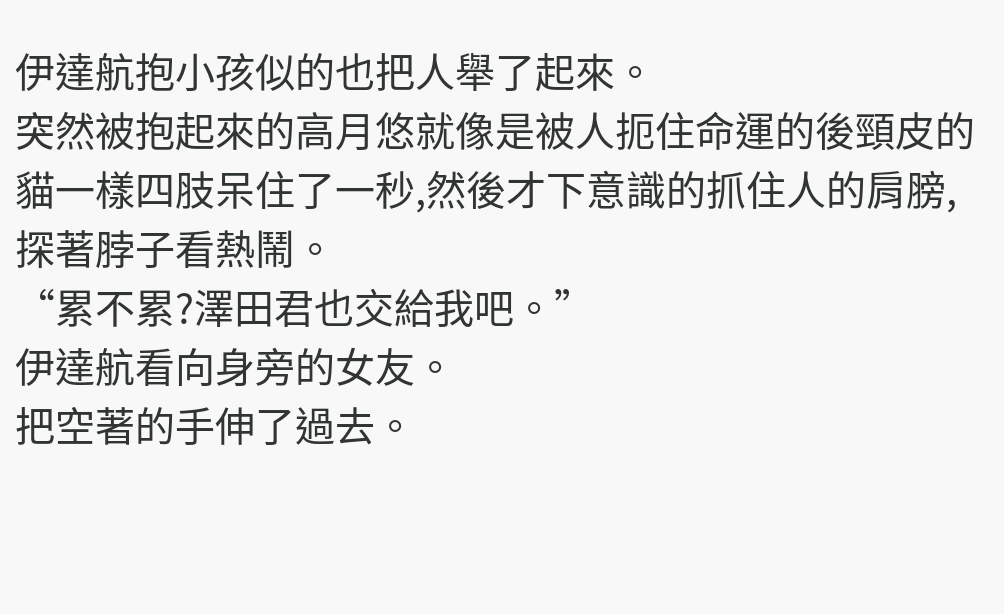伊達航抱小孩似的也把人舉了起來。
突然被抱起來的高月悠就像是被人扼住命運的後頸皮的貓一樣四肢呆住了一秒,然後才下意識的抓住人的肩膀,探著脖子看熱鬧。
“累不累?澤田君也交給我吧。”
伊達航看向身旁的女友。
把空著的手伸了過去。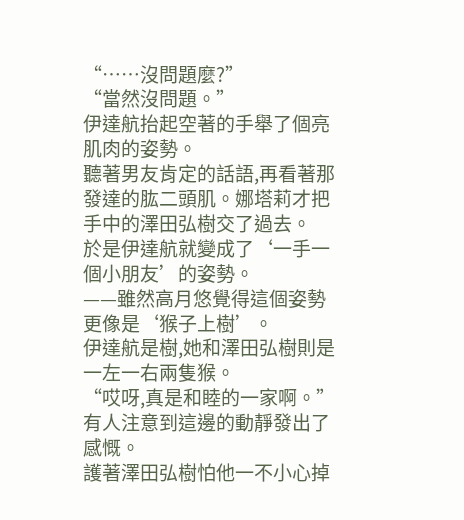“……沒問題麼?”
“當然沒問題。”
伊達航抬起空著的手舉了個亮肌肉的姿勢。
聽著男友肯定的話語,再看著那發達的肱二頭肌。娜塔莉才把手中的澤田弘樹交了過去。
於是伊達航就變成了‘一手一個小朋友’的姿勢。
——雖然高月悠覺得這個姿勢更像是‘猴子上樹’。
伊達航是樹,她和澤田弘樹則是一左一右兩隻猴。
“哎呀,真是和睦的一家啊。”
有人注意到這邊的動靜發出了感慨。
護著澤田弘樹怕他一不小心掉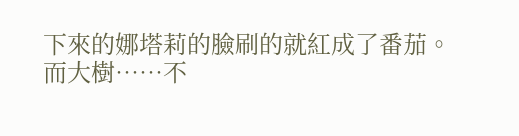下來的娜塔莉的臉刷的就紅成了番茄。
而大樹……不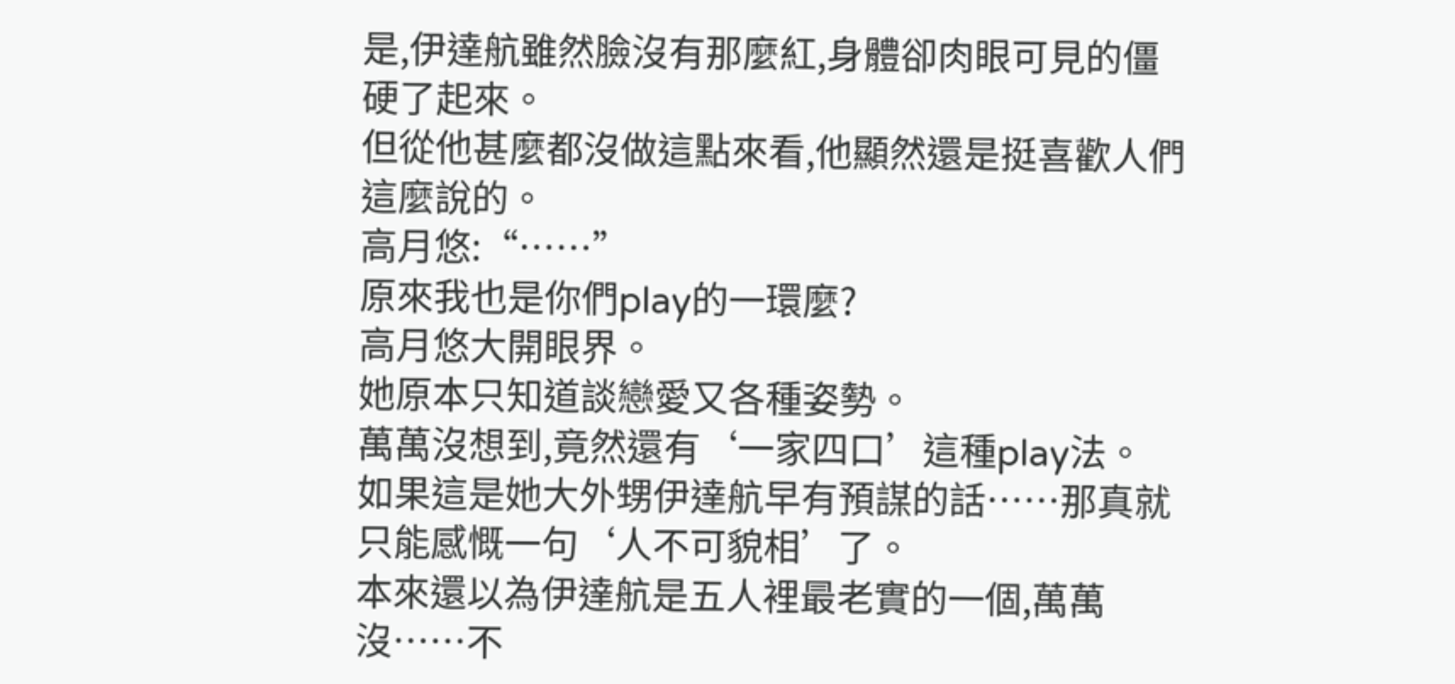是,伊達航雖然臉沒有那麼紅,身體卻肉眼可見的僵硬了起來。
但從他甚麼都沒做這點來看,他顯然還是挺喜歡人們這麼說的。
高月悠:“……”
原來我也是你們play的一環麼?
高月悠大開眼界。
她原本只知道談戀愛又各種姿勢。
萬萬沒想到,竟然還有‘一家四口’這種play法。
如果這是她大外甥伊達航早有預謀的話……那真就只能感慨一句‘人不可貌相’了。
本來還以為伊達航是五人裡最老實的一個,萬萬沒……不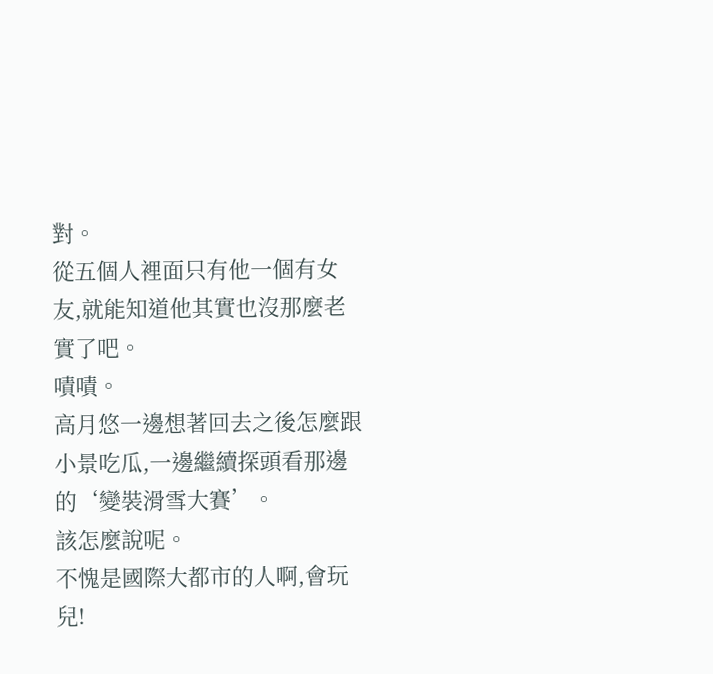對。
從五個人裡面只有他一個有女友,就能知道他其實也沒那麼老實了吧。
嘖嘖。
高月悠一邊想著回去之後怎麼跟小景吃瓜,一邊繼續探頭看那邊的‘變裝滑雪大賽’。
該怎麼說呢。
不愧是國際大都市的人啊,會玩兒!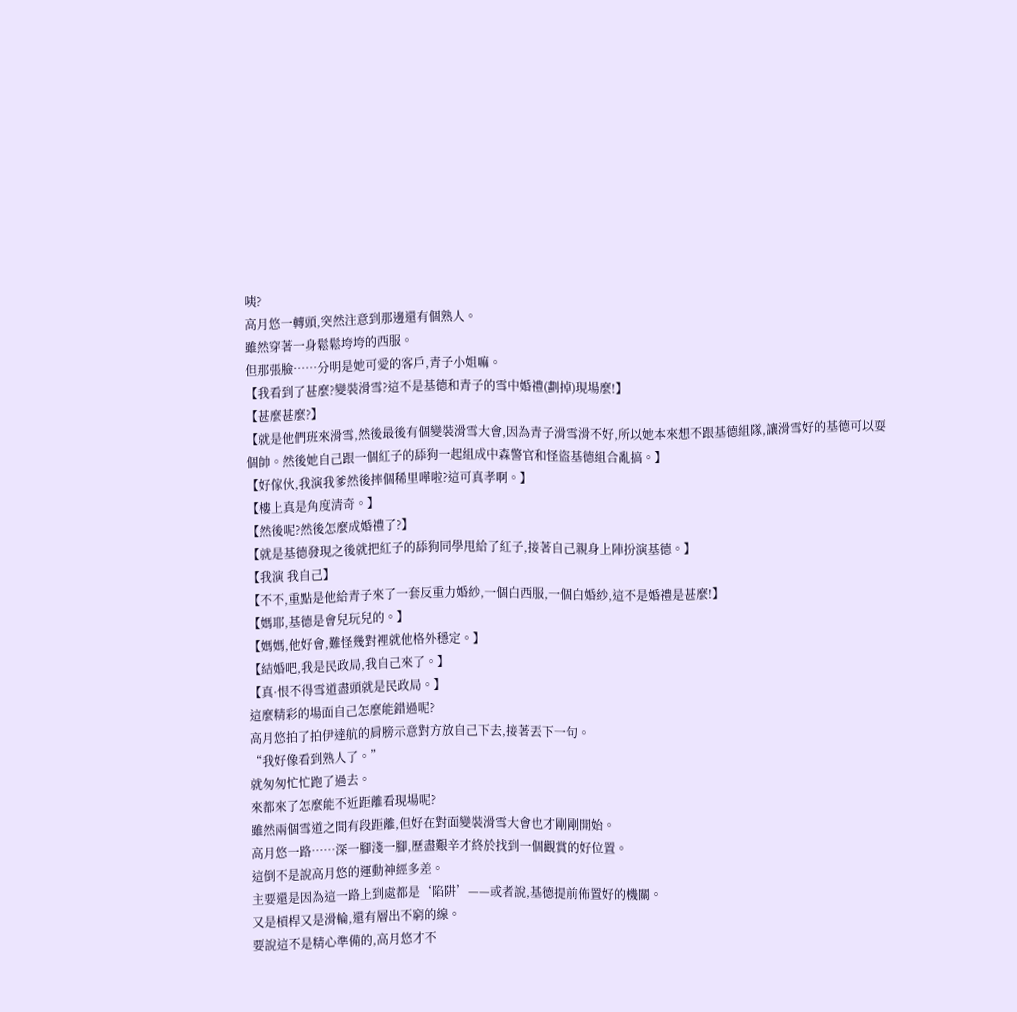咦?
高月悠一轉頭,突然注意到那邊還有個熟人。
雖然穿著一身鬆鬆垮垮的西服。
但那張臉……分明是她可愛的客戶,青子小姐嘛。
【我看到了甚麼?變裝滑雪?這不是基德和青子的雪中婚禮(劃掉)現場麼!】
【甚麼甚麼?】
【就是他們班來滑雪,然後最後有個變裝滑雪大會,因為青子滑雪滑不好,所以她本來想不跟基德組隊,讓滑雪好的基德可以耍個帥。然後她自己跟一個紅子的舔狗一起組成中森警官和怪盜基德組合亂搞。】
【好傢伙,我演我爹然後摔個稀里嘩啦?這可真孝啊。】
【樓上真是角度清奇。】
【然後呢?然後怎麼成婚禮了?】
【就是基德發現之後就把紅子的舔狗同學甩給了紅子,接著自己親身上陣扮演基德。】
【我演 我自己】
【不不,重點是他給青子來了一套反重力婚紗,一個白西服,一個白婚紗,這不是婚禮是甚麼!】
【媽耶,基德是會兒玩兒的。】
【媽媽,他好會,難怪幾對裡就他格外穩定。】
【結婚吧,我是民政局,我自己來了。】
【真·恨不得雪道盡頭就是民政局。】
這麼精彩的場面自己怎麼能錯過呢?
高月悠拍了拍伊達航的肩膀示意對方放自己下去,接著丟下一句。
“我好像看到熟人了。”
就匆匆忙忙跑了過去。
來都來了怎麼能不近距離看現場呢?
雖然兩個雪道之間有段距離,但好在對面變裝滑雪大會也才剛剛開始。
高月悠一路……深一腳淺一腳,歷盡艱辛才終於找到一個觀賞的好位置。
這倒不是說高月悠的運動神經多差。
主要還是因為這一路上到處都是‘陷阱’——或者說,基德提前佈置好的機關。
又是槓桿又是滑輪,還有層出不窮的線。
要說這不是精心準備的,高月悠才不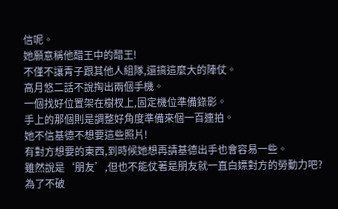信呢。
她願意稱他醋王中的醋王!
不僅不讓青子跟其他人組隊,還搞這麼大的陣仗。
高月悠二話不說掏出兩個手機。
一個找好位置架在樹杈上,固定機位準備錄影。
手上的那個則是調整好角度準備來個一百連拍。
她不信基德不想要這些照片!
有對方想要的東西,到時候她想再請基德出手也會容易一些。
雖然說是‘朋友’,但也不能仗著是朋友就一直白嫖對方的勞動力吧?
為了不破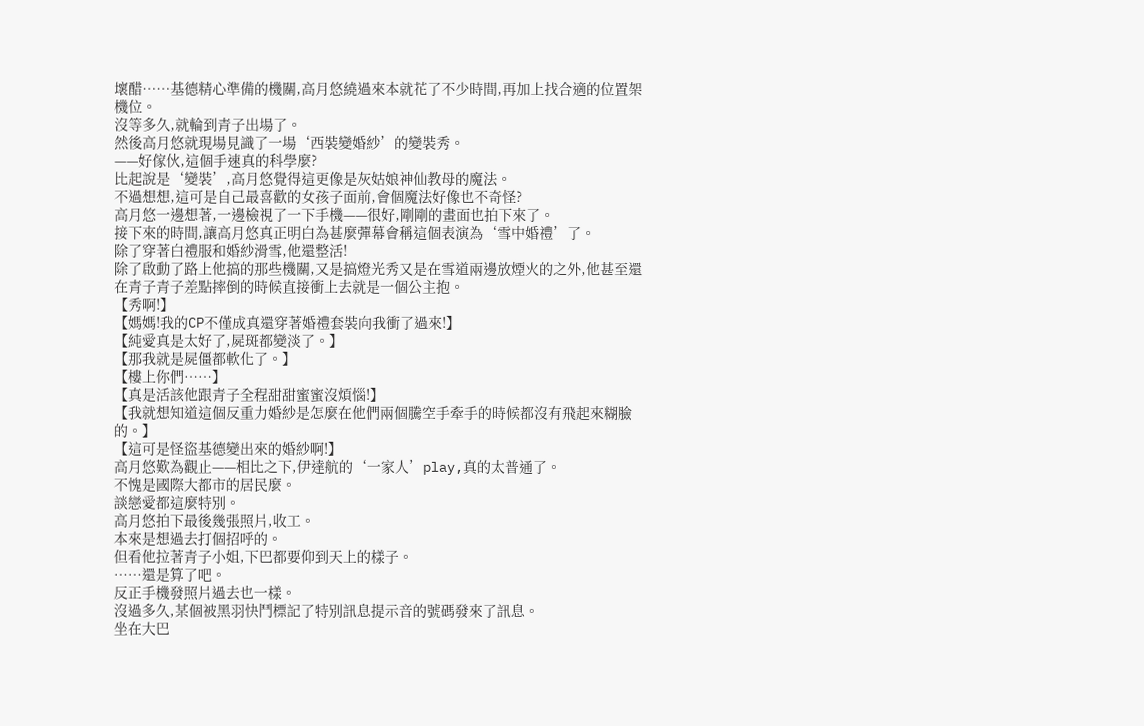壞醋……基德精心準備的機關,高月悠繞過來本就花了不少時間,再加上找合適的位置架機位。
沒等多久,就輪到青子出場了。
然後高月悠就現場見識了一場‘西裝變婚紗’的變裝秀。
——好傢伙,這個手速真的科學麼?
比起說是‘變裝’,高月悠覺得這更像是灰姑娘神仙教母的魔法。
不過想想,這可是自己最喜歡的女孩子面前,會個魔法好像也不奇怪?
高月悠一邊想著,一邊檢視了一下手機——很好,剛剛的畫面也拍下來了。
接下來的時間,讓高月悠真正明白為甚麼彈幕會稱這個表演為‘雪中婚禮’了。
除了穿著白禮服和婚紗滑雪,他還整活!
除了啟動了路上他搞的那些機關,又是搞燈光秀又是在雪道兩邊放煙火的之外,他甚至還在青子青子差點摔倒的時候直接衝上去就是一個公主抱。
【秀啊!】
【媽媽!我的CP不僅成真還穿著婚禮套裝向我衝了過來!】
【純愛真是太好了,屍斑都變淡了。】
【那我就是屍僵都軟化了。】
【樓上你們……】
【真是活該他跟青子全程甜甜蜜蜜沒煩惱!】
【我就想知道這個反重力婚紗是怎麼在他們兩個騰空手牽手的時候都沒有飛起來糊臉的。】
【這可是怪盜基德變出來的婚紗啊!】
高月悠歎為觀止——相比之下,伊達航的‘一家人’play,真的太普通了。
不愧是國際大都市的居民麼。
談戀愛都這麼特別。
高月悠拍下最後幾張照片,收工。
本來是想過去打個招呼的。
但看他拉著青子小姐,下巴都要仰到天上的樣子。
……還是算了吧。
反正手機發照片過去也一樣。
沒過多久,某個被黑羽快鬥標記了特別訊息提示音的號碼發來了訊息。
坐在大巴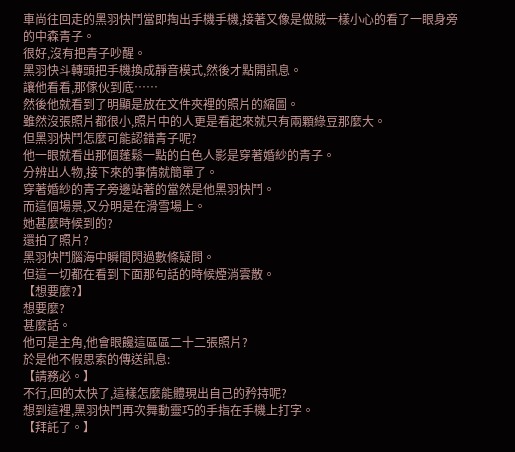車尚往回走的黑羽快鬥當即掏出手機手機,接著又像是做賊一樣小心的看了一眼身旁的中森青子。
很好,沒有把青子吵醒。
黑羽快斗轉頭把手機換成靜音模式,然後才點開訊息。
讓他看看,那傢伙到底……
然後他就看到了明顯是放在文件夾裡的照片的縮圖。
雖然沒張照片都很小,照片中的人更是看起來就只有兩顆綠豆那麼大。
但黑羽快鬥怎麼可能認錯青子呢?
他一眼就看出那個蓬鬆一點的白色人影是穿著婚紗的青子。
分辨出人物,接下來的事情就簡單了。
穿著婚紗的青子旁邊站著的當然是他黑羽快鬥。
而這個場景,又分明是在滑雪場上。
她甚麼時候到的?
還拍了照片?
黑羽快鬥腦海中瞬間閃過數條疑問。
但這一切都在看到下面那句話的時候煙消雲散。
【想要麼?】
想要麼?
甚麼話。
他可是主角,他會眼饞這區區二十二張照片?
於是他不假思索的傳送訊息:
【請務必。】
不行,回的太快了,這樣怎麼能體現出自己的矜持呢?
想到這裡,黑羽快鬥再次舞動靈巧的手指在手機上打字。
【拜託了。】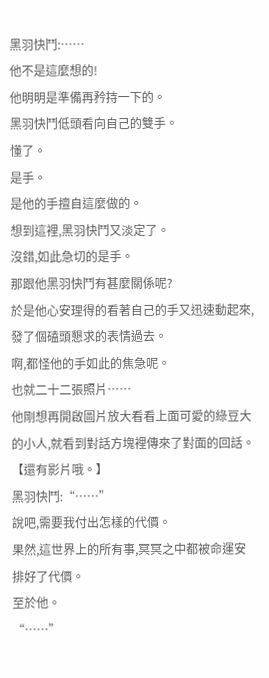黑羽快鬥:……
他不是這麼想的!
他明明是準備再矜持一下的。
黑羽快鬥低頭看向自己的雙手。
懂了。
是手。
是他的手擅自這麼做的。
想到這裡,黑羽快鬥又淡定了。
沒錯,如此急切的是手。
那跟他黑羽快鬥有甚麼關係呢?
於是他心安理得的看著自己的手又迅速動起來,發了個磕頭懇求的表情過去。
啊,都怪他的手如此的焦急呢。
也就二十二張照片……
他剛想再開啟圖片放大看看上面可愛的綠豆大的小人,就看到對話方塊裡傳來了對面的回話。
【還有影片哦。】
黑羽快鬥:“……”
說吧,需要我付出怎樣的代價。
果然,這世界上的所有事,冥冥之中都被命運安排好了代價。
至於他。
“……”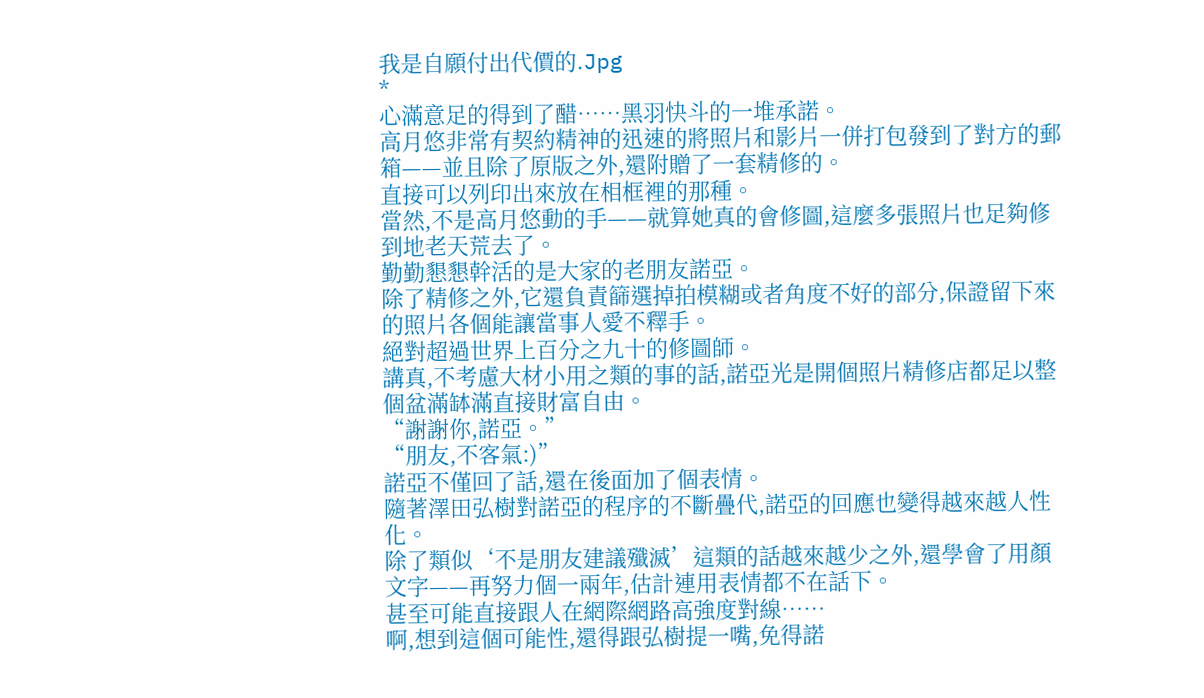我是自願付出代價的.Jpg
*
心滿意足的得到了醋……黑羽快斗的一堆承諾。
高月悠非常有契約精神的迅速的將照片和影片一併打包發到了對方的郵箱——並且除了原版之外,還附贈了一套精修的。
直接可以列印出來放在相框裡的那種。
當然,不是高月悠動的手——就算她真的會修圖,這麼多張照片也足夠修到地老天荒去了。
勤勤懇懇幹活的是大家的老朋友諾亞。
除了精修之外,它還負責篩選掉拍模糊或者角度不好的部分,保證留下來的照片各個能讓當事人愛不釋手。
絕對超過世界上百分之九十的修圖師。
講真,不考慮大材小用之類的事的話,諾亞光是開個照片精修店都足以整個盆滿缽滿直接財富自由。
“謝謝你,諾亞。”
“朋友,不客氣:)”
諾亞不僅回了話,還在後面加了個表情。
隨著澤田弘樹對諾亞的程序的不斷疊代,諾亞的回應也變得越來越人性化。
除了類似‘不是朋友建議殲滅’這類的話越來越少之外,還學會了用顏文字——再努力個一兩年,估計連用表情都不在話下。
甚至可能直接跟人在網際網路高強度對線……
啊,想到這個可能性,還得跟弘樹提一嘴,免得諾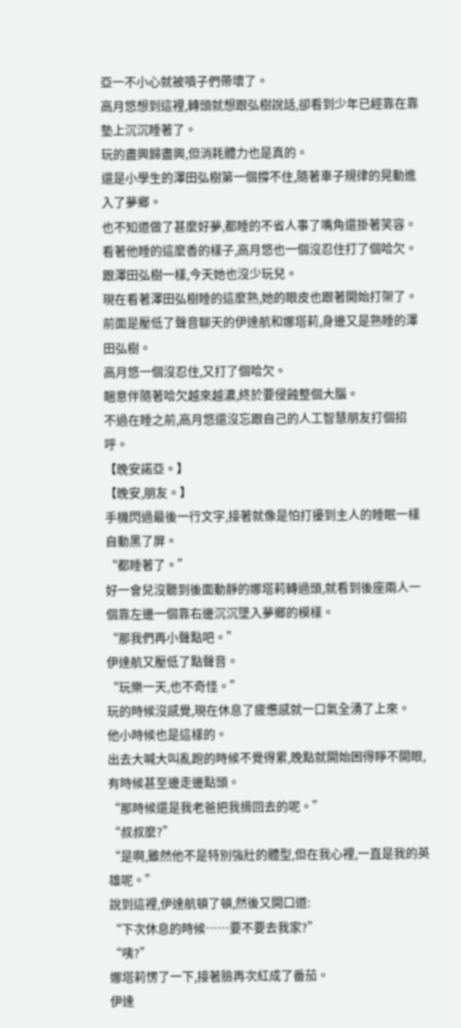亞一不小心就被噴子們帶壞了。
高月悠想到這裡,轉頭就想跟弘樹說話,卻看到少年已經靠在靠墊上沉沉睡著了。
玩的盡興歸盡興,但消耗體力也是真的。
還是小學生的澤田弘樹第一個撐不住,隨著車子規律的晃動進入了夢鄉。
也不知道做了甚麼好夢,都睡的不省人事了嘴角還掛著笑容。
看著他睡的這麼香的樣子,高月悠也一個沒忍住打了個哈欠。
跟澤田弘樹一樣,今天她也沒少玩兒。
現在看著澤田弘樹睡的這麼熟,她的眼皮也跟著開始打架了。
前面是壓低了聲音聊天的伊達航和娜塔莉,身邊又是熟睡的澤田弘樹。
高月悠一個沒忍住,又打了個哈欠。
睏意伴隨著哈欠越來越濃,終於要侵蝕整個大腦。
不過在睡之前,高月悠還沒忘跟自己的人工智慧朋友打個招呼。
【晚安諾亞。】
【晚安,朋友。】
手機閃過最後一行文字,接著就像是怕打擾到主人的睡眠一樣自動黑了屏。
“都睡著了。”
好一會兒沒聽到後面動靜的娜塔莉轉過頭,就看到後座兩人一個靠左邊一個靠右邊沉沉墜入夢鄉的模樣。
“那我們再小聲點吧。”
伊達航又壓低了點聲音。
“玩樂一天,也不奇怪。”
玩的時候沒感覺,現在休息了疲憊感就一口氣全湧了上來。
他小時候也是這樣的。
出去大喊大叫亂跑的時候不覺得累,晚點就開始困得睜不開眼,有時候甚至邊走邊點頭。
“那時候還是我老爸把我揹回去的呢。”
“叔叔麼?”
“是啊,雖然他不是特別強壯的體型,但在我心裡,一直是我的英雄呢。”
說到這裡,伊達航頓了頓,然後又開口道:
“下次休息的時候……要不要去我家?”
“咦?”
娜塔莉愣了一下,接著臉再次紅成了番茄。
伊達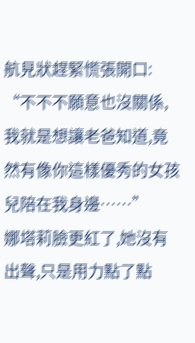航見狀趕緊慌張開口:
“不不不願意也沒關係,我就是想讓老爸知道,竟然有像你這樣優秀的女孩兒陪在我身邊……”
娜塔莉臉更紅了,她沒有出聲,只是用力點了點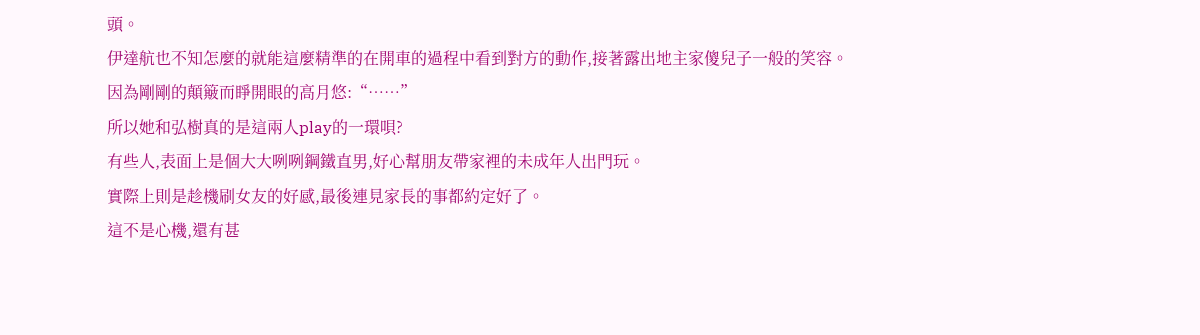頭。
伊達航也不知怎麼的就能這麼精準的在開車的過程中看到對方的動作,接著露出地主家傻兒子一般的笑容。
因為剛剛的顛簸而睜開眼的高月悠:“……”
所以她和弘樹真的是這兩人play的一環唄?
有些人,表面上是個大大咧咧鋼鐵直男,好心幫朋友帶家裡的未成年人出門玩。
實際上則是趁機刷女友的好感,最後連見家長的事都約定好了。
這不是心機,還有甚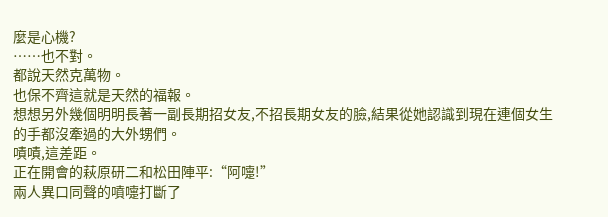麼是心機?
……也不對。
都說天然克萬物。
也保不齊這就是天然的福報。
想想另外幾個明明長著一副長期招女友,不招長期女友的臉,結果從她認識到現在連個女生的手都沒牽過的大外甥們。
嘖嘖,這差距。
正在開會的萩原研二和松田陣平:“阿嚏!”
兩人異口同聲的噴嚏打斷了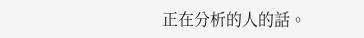正在分析的人的話。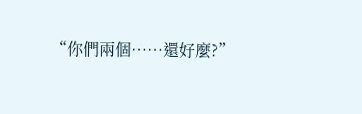“你們兩個……還好麼?”